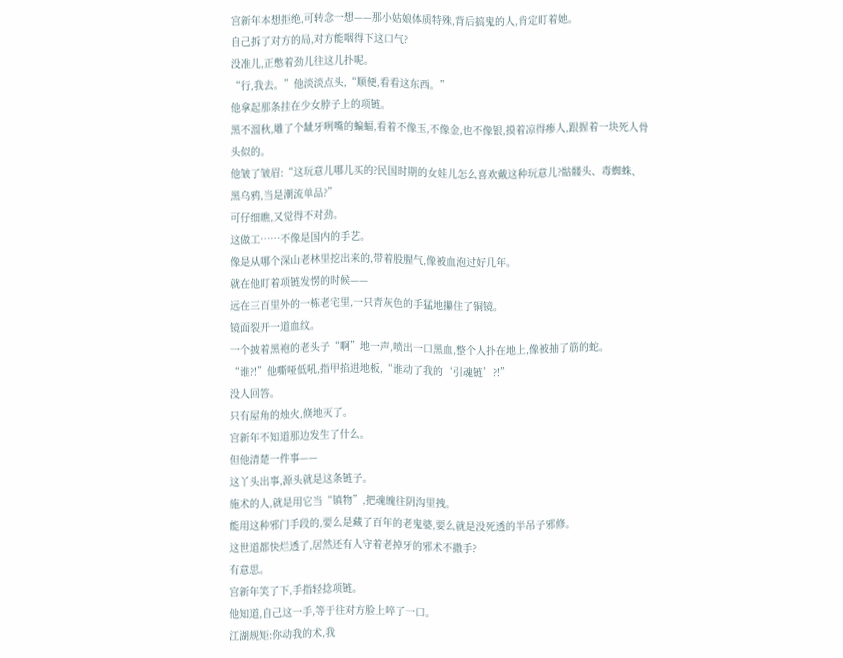宫新年本想拒绝,可转念一想——那小姑娘体质特殊,背后搞鬼的人,肯定盯着她。
自己拆了对方的局,对方能咽得下这口气?
没准儿,正憋着劲儿往这儿扑呢。
“行,我去。”他淡淡点头,“顺便,看看这东西。”
他拿起那条挂在少女脖子上的项链。
黑不溜秋,雕了个龇牙咧嘴的蝙蝠,看着不像玉,不像金,也不像银,摸着凉得瘆人,跟握着一块死人骨头似的。
他皱了皱眉:“这玩意儿哪儿买的?民国时期的女娃儿怎么喜欢戴这种玩意儿?骷髅头、毒蜘蛛、黑乌鸦,当是潮流单品?”
可仔细瞧,又觉得不对劲。
这做工……不像是国内的手艺。
像是从哪个深山老林里挖出来的,带着股腥气,像被血泡过好几年。
就在他盯着项链发愣的时候——
远在三百里外的一栋老宅里,一只青灰色的手猛地攥住了铜镜。
镜面裂开一道血纹。
一个披着黑袍的老头子“啊”地一声,喷出一口黑血,整个人扑在地上,像被抽了筋的蛇。
“谁?!”他嘶哑低吼,指甲掐进地板,“谁动了我的‘引魂链’?!”
没人回答。
只有屋角的烛火,倏地灭了。
宫新年不知道那边发生了什么。
但他清楚一件事——
这丫头出事,源头就是这条链子。
施术的人,就是用它当“镇物”,把魂魄往阴沟里拽。
能用这种邪门手段的,要么是藏了百年的老鬼婆,要么就是没死透的半吊子邪修。
这世道都快烂透了,居然还有人守着老掉牙的邪术不撒手?
有意思。
宫新年笑了下,手指轻捻项链。
他知道,自己这一手,等于往对方脸上啐了一口。
江湖规矩:你动我的术,我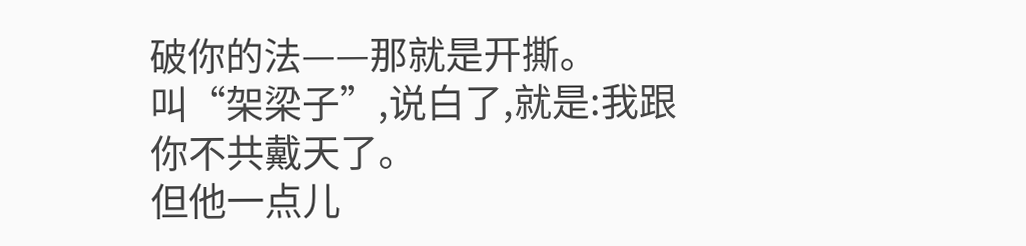破你的法——那就是开撕。
叫“架梁子”,说白了,就是:我跟你不共戴天了。
但他一点儿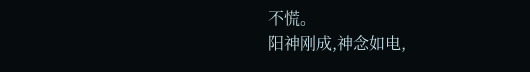不慌。
阳神刚成,神念如电,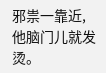邪祟一靠近,他脑门儿就发烫。